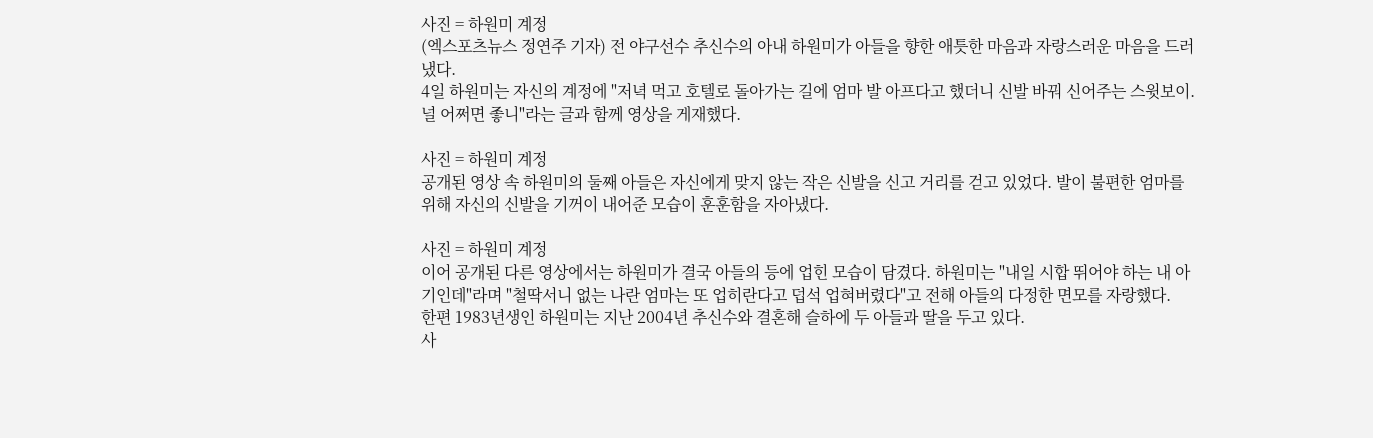사진 = 하원미 계정
(엑스포츠뉴스 정연주 기자) 전 야구선수 추신수의 아내 하원미가 아들을 향한 애틋한 마음과 자랑스러운 마음을 드러냈다.
4일 하원미는 자신의 계정에 "저녁 먹고 호텔로 돌아가는 길에 엄마 발 아프다고 했더니 신발 바꿔 신어주는 스윗보이. 널 어쩌면 좋니"라는 글과 함께 영상을 게재했다.

사진 = 하원미 계정
공개된 영상 속 하원미의 둘째 아들은 자신에게 맞지 않는 작은 신발을 신고 거리를 걷고 있었다. 발이 불편한 엄마를 위해 자신의 신발을 기꺼이 내어준 모습이 훈훈함을 자아냈다.

사진 = 하원미 계정
이어 공개된 다른 영상에서는 하원미가 결국 아들의 등에 업힌 모습이 담겼다. 하원미는 "내일 시합 뛰어야 하는 내 아기인데"라며 "철딱서니 없는 나란 엄마는 또 업히란다고 덥석 업혀버렸다"고 전해 아들의 다정한 면모를 자랑했다.
한편 1983년생인 하원미는 지난 2004년 추신수와 결혼해 슬하에 두 아들과 딸을 두고 있다.
사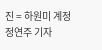진 = 하원미 계정
정연주 기자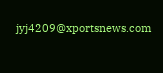jyj4209@xportsnews.com